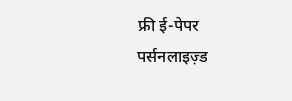फ्री ई-पेपर
पर्सनलाइज़्ड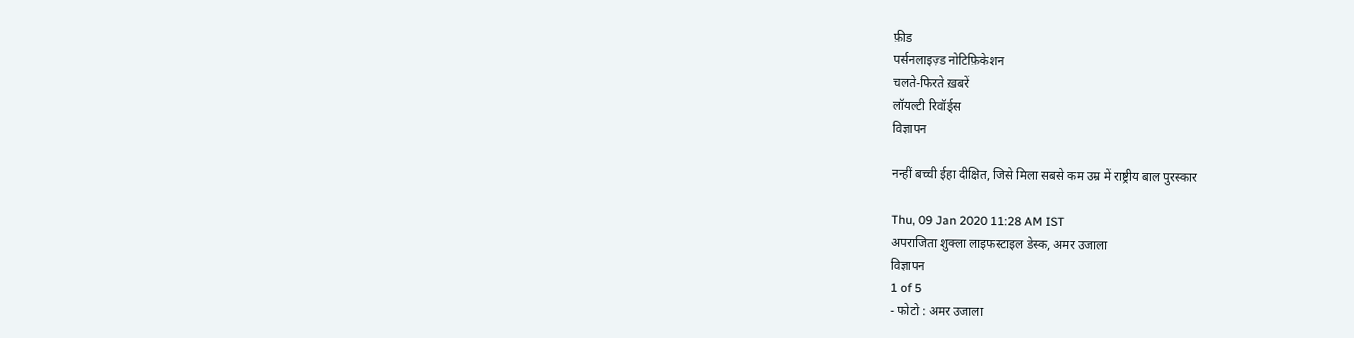फ़ीड
पर्सनलाइज़्ड नोटिफ़िकेशन
चलते-फिरते ख़बरें
लॉयल्टी रिवॉर्ड्स
विज्ञापन

नन्हीं बच्ची ईहा दीक्षित, जिसे मिला सबसे कम उम्र में राष्ट्रीय बाल पुरस्कार

Thu, 09 Jan 2020 11:28 AM IST
अपराजिता शुक्ला लाइफस्टाइल डेस्क, अमर उजाला
विज्ञापन
1 of 5
- फोटो : अमर उजाला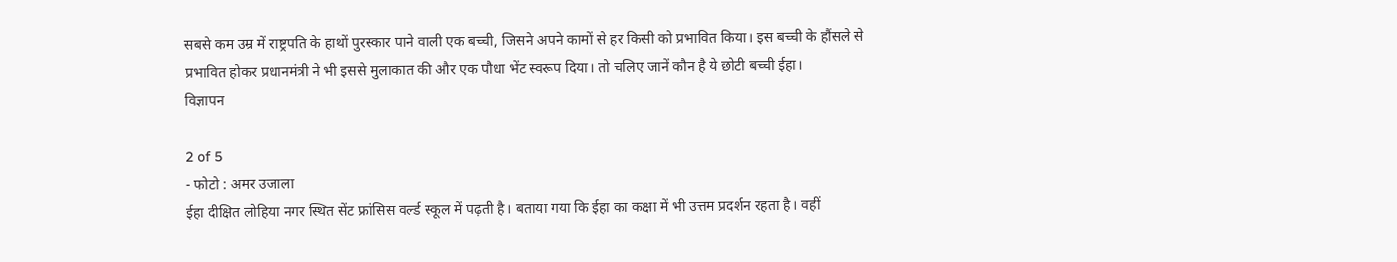सबसे कम उम्र में राष्ट्रपति के हाथों पुरस्कार पाने वाली एक बच्ची, जिसने अपने कामों से हर किसी को प्रभावित किया। इस बच्ची के हौंसले से प्रभावित होकर प्रधानमंत्री ने भी इससे मुलाकात की और एक पौधा भेंट स्वरूप दिया। तो चलिए जानें कौन है ये छोटी बच्ची ईहा।
विज्ञापन

2 of 5
- फोटो : अमर उजाला
ईहा दीक्षित लोहिया नगर स्थित सेंट फ्रांसिस वर्ल्ड स्कूल में पढ़ती है। बताया गया कि ईहा का कक्षा में भी उत्तम प्रदर्शन रहता है। वहीं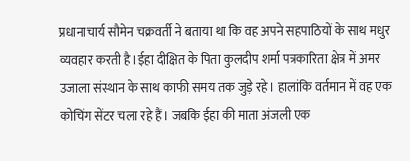प्रधानाचार्य सौमेन चक्रवर्ती ने बताया था कि वह अपने सहपाठियों के साथ मधुर व्यवहार करती है।ईहा दीक्षित के पिता कुलदीप शर्मा पत्रकारिता क्षेत्र में अमर उजाला संस्थान के साथ काफी समय तक जुड़े रहे। हालांकि वर्तमान में वह एक कोचिंग सेंटर चला रहे हैं। जबकि ईहा की माता अंजली एक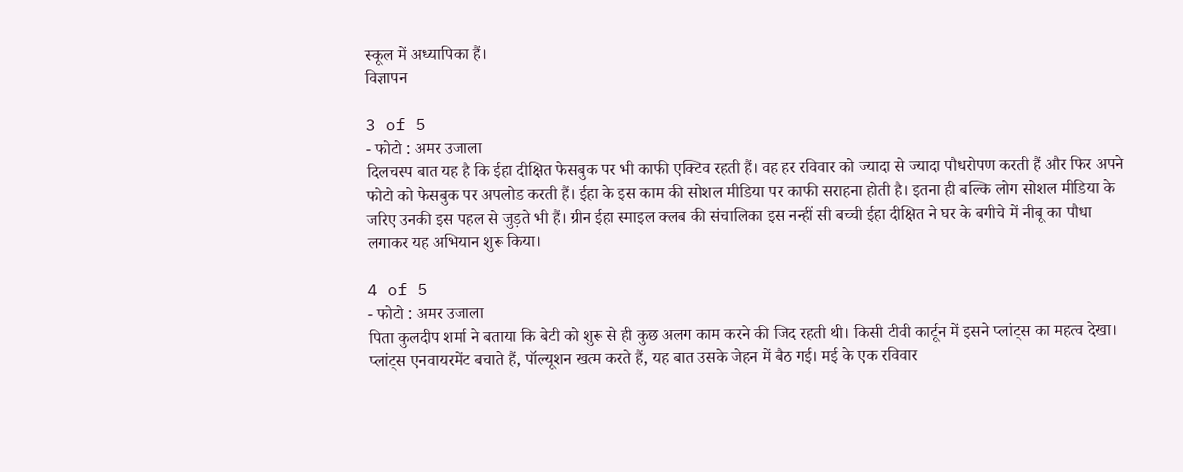स्कूल में अध्यापिका हैं।
विज्ञापन

3 of 5
- फोटो : अमर उजाला
दिलचस्प बात यह है कि ईहा दीक्षित फेसबुक पर भी काफी एक्टिव रहती हैं। वह हर रविवार को ज्यादा से ज्यादा पौधरोपण करती हैं और फिर अपने फोटो को फेसबुक पर अपलोड करती हैं। ईहा के इस काम की सोशल मीडिया पर काफी सराहना होती है। इतना ही बल्कि लोग सोशल मीडिया के जरिए उनकी इस पहल से जुड़ते भी हैं। ग्रीन ईहा स्माइल क्लब की संचालिका इस नन्हीं सी बच्ची ईहा दीक्षित ने घर के बगीचे में नीबू का पौधा लगाकर यह अभियान शुरू किया।

4 of 5
- फोटो : अमर उजाला
पिता कुलदीप शर्मा ने बताया कि बेटी को शुरू से ही कुछ अलग काम करने की जिद रहती थी। किसी टीवी कार्टून में इसने प्लांट्स का महत्व देखा। प्लांट्स एनवायरमेंट बचाते हैं, पॉल्यूशन खत्म करते हैं, यह बात उसके जेहन में बैठ गई। मई के एक रविवार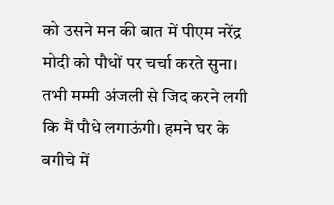को उसने मन की बात में पीएम नरेंद्र मोदी को पौधों पर चर्चा करते सुना। तभी मम्मी अंजली से जिद करने लगी कि मैं पौधे लगाऊंगी। हमने घर के बगीचे में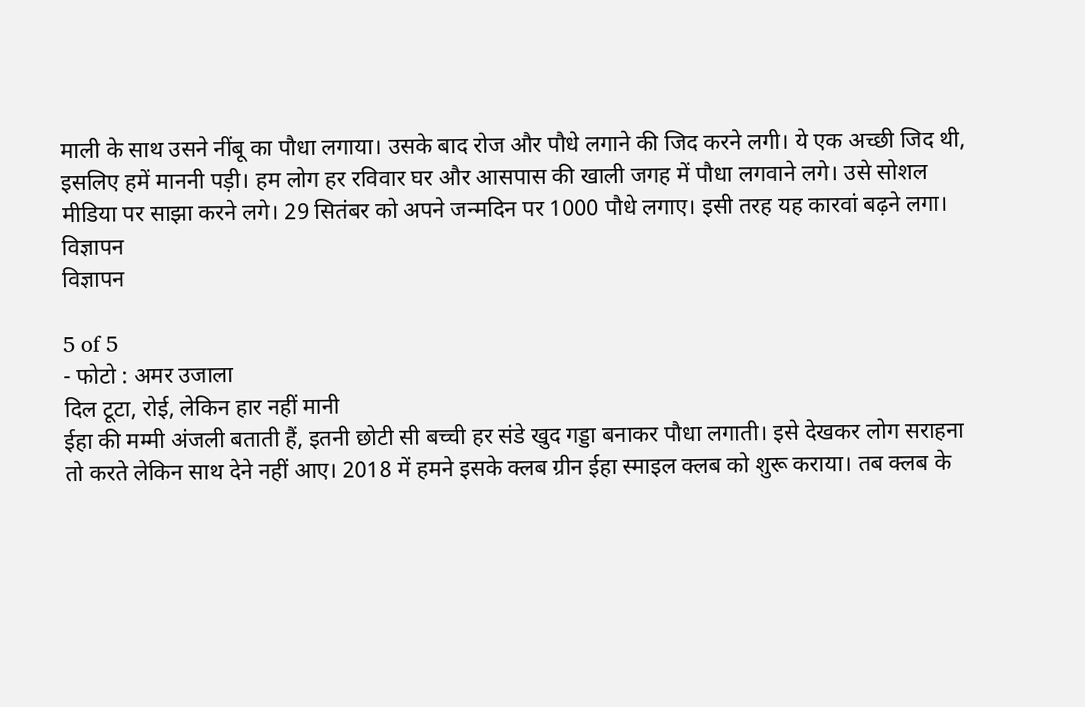माली के साथ उसने नींबू का पौधा लगाया। उसके बाद रोज और पौधे लगाने की जिद करने लगी। ये एक अच्छी जिद थी, इसलिए हमें माननी पड़ी। हम लोग हर रविवार घर और आसपास की खाली जगह में पौधा लगवाने लगे। उसे सोशल मीडिया पर साझा करने लगे। 29 सितंबर को अपने जन्मदिन पर 1000 पौधे लगाए। इसी तरह यह कारवां बढ़ने लगा।
विज्ञापन
विज्ञापन

5 of 5
- फोटो : अमर उजाला
दिल टूटा, रोई, लेकिन हार नहीं मानी
ईहा की मम्मी अंजली बताती हैं, इतनी छोटी सी बच्ची हर संडे खुद गड्डा बनाकर पौधा लगाती। इसे देखकर लोग सराहना तो करते लेकिन साथ देने नहीं आए। 2018 में हमने इसके क्लब ग्रीन ईहा स्माइल क्लब को शुरू कराया। तब क्लब के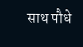साथ पौधे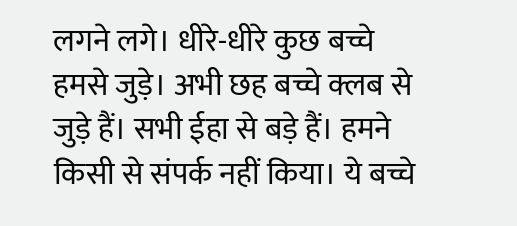लगने लगे। धीरे-धीरे कुछ बच्चे हमसे जुड़े। अभी छह बच्चे क्लब से जुड़े हैं। सभी ईहा से बड़े हैं। हमने किसी से संपर्क नहीं किया। ये बच्चे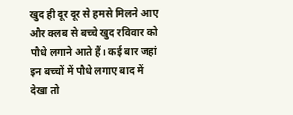खुद ही दूर दूर से हमसे मिलने आए और क्लब से बच्चे खुद रविवार को पौधे लगाने आते हैं। कई बार जहां इन बच्चों में पौधे लगाए बाद में देखा तो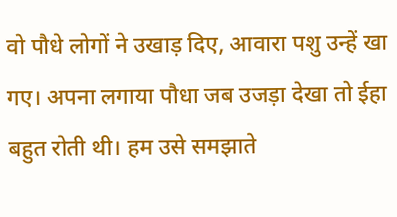वो पौधे लोगों ने उखाड़ दिए, आवारा पशु उन्हें खा गए। अपना लगाया पौधा जब उजड़ा देखा तो ईहा बहुत रोती थी। हम उसे समझाते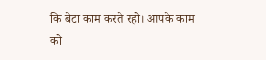कि बेटा काम करते रहो। आपके काम को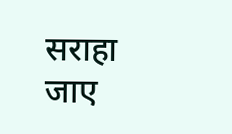सराहा जाए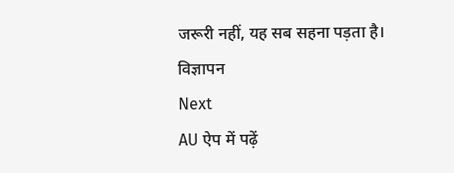जरूरी नहीं, यह सब सहना पड़ता है।
विज्ञापन
Next
AU ऐप में पढ़ें